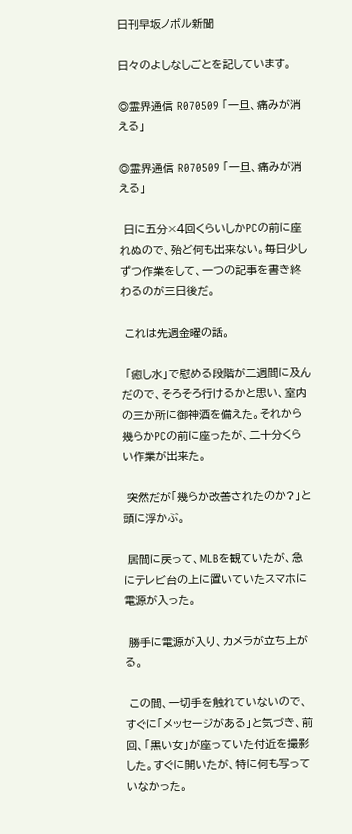日刊早坂ノボル新聞

日々のよしなしごとを記しています。

◎霊界通信 R070509 「一旦、痛みが消える」

◎霊界通信 R070509 「一旦、痛みが消える」

 日に五分×4回くらいしかPCの前に座れぬので、殆ど何も出来ない。毎日少しずつ作業をして、一つの記事を書き終わるのが三日後だ。

 これは先週金曜の話。

 「癒し水」で慰める段階が二週間に及んだので、そろそろ行けるかと思い、室内の三か所に御神酒を備えた。それから幾らかPCの前に座ったが、二十分くらい作業が出来た。

 突然だが「幾らか改善されたのか?」と頭に浮かぶ。

 居間に戻って、MLBを観ていたが、急にテレビ台の上に置いていたスマホに電源が入った。

 勝手に電源が入り、カメラが立ち上がる。

 この間、一切手を触れていないので、すぐに「メッセージがある」と気づき、前回、「黒い女」が座っていた付近を撮影した。すぐに開いたが、特に何も写っていなかった。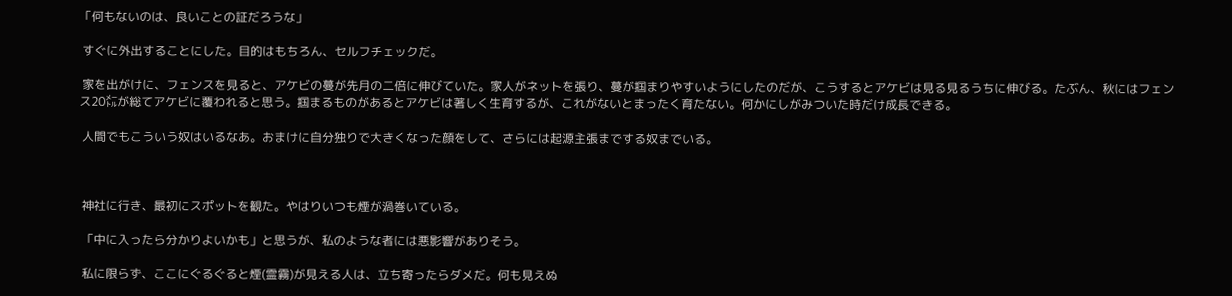「何もないのは、良いことの証だろうな」

 すぐに外出することにした。目的はもちろん、セルフチェックだ。

 家を出がけに、フェンスを見ると、アケビの蔓が先月の二倍に伸びていた。家人がネットを張り、蔓が掴まりやすいようにしたのだが、こうするとアケビは見る見るうちに伸びる。たぶん、秋にはフェンス20㍍が総てアケビに覆われると思う。掴まるものがあるとアケビは著しく生育するが、これがないとまったく育たない。何かにしがみついた時だけ成長できる。

 人間でもこういう奴はいるなあ。おまけに自分独りで大きくなった顔をして、さらには起源主張までする奴までいる。



 神社に行き、最初にスポットを観た。やはりいつも煙が渦巻いている。

 「中に入ったら分かりよいかも」と思うが、私のような者には悪影響がありそう。

 私に限らず、ここにぐるぐると煙(霊霧)が見える人は、立ち寄ったらダメだ。何も見えぬ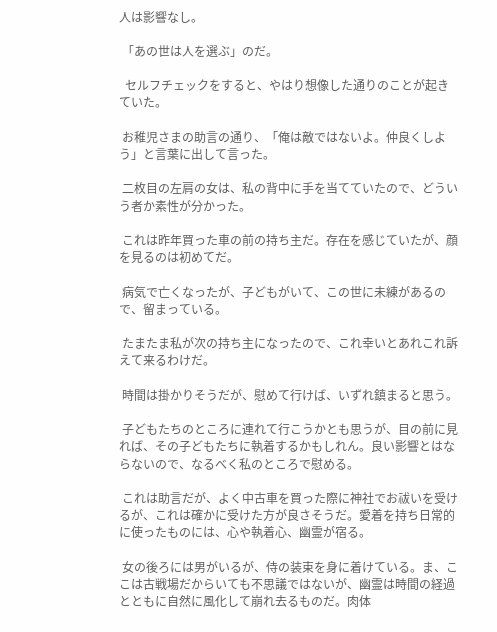人は影響なし。

 「あの世は人を選ぶ」のだ。

  セルフチェックをすると、やはり想像した通りのことが起きていた。

 お稚児さまの助言の通り、「俺は敵ではないよ。仲良くしよう」と言葉に出して言った。

 二枚目の左肩の女は、私の背中に手を当てていたので、どういう者か素性が分かった。

 これは昨年買った車の前の持ち主だ。存在を感じていたが、顔を見るのは初めてだ。

 病気で亡くなったが、子どもがいて、この世に未練があるので、留まっている。

 たまたま私が次の持ち主になったので、これ幸いとあれこれ訴えて来るわけだ。

 時間は掛かりそうだが、慰めて行けば、いずれ鎮まると思う。

 子どもたちのところに連れて行こうかとも思うが、目の前に見れば、その子どもたちに執着するかもしれん。良い影響とはならないので、なるべく私のところで慰める。

 これは助言だが、よく中古車を買った際に神社でお祓いを受けるが、これは確かに受けた方が良さそうだ。愛着を持ち日常的に使ったものには、心や執着心、幽霊が宿る。

 女の後ろには男がいるが、侍の装束を身に着けている。ま、ここは古戦場だからいても不思議ではないが、幽霊は時間の経過とともに自然に風化して崩れ去るものだ。肉体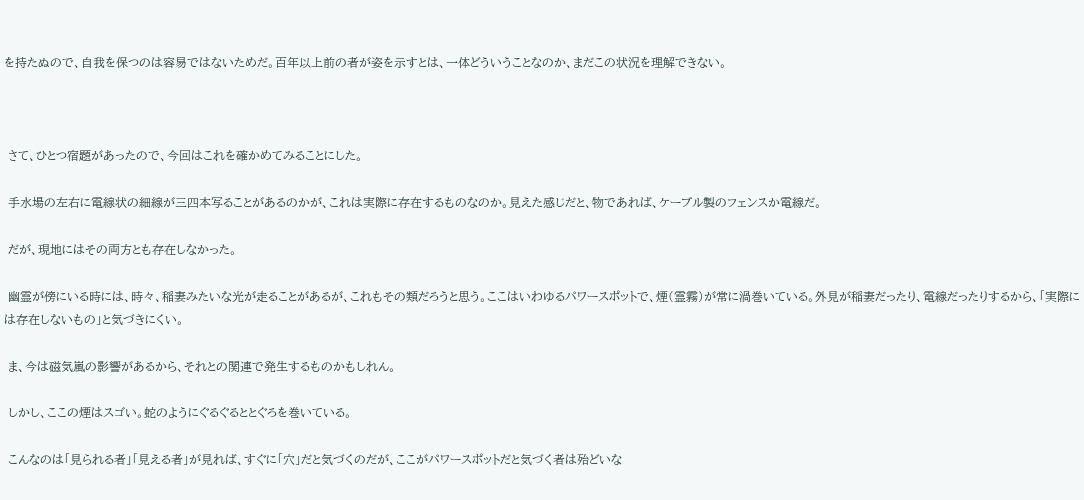を持たぬので、自我を保つのは容易ではないためだ。百年以上前の者が姿を示すとは、一体どういうことなのか、まだこの状況を理解できない。



 さて、ひとつ宿題があったので、今回はこれを確かめてみることにした。

 手水場の左右に電線状の細線が三四本写ることがあるのかが、これは実際に存在するものなのか。見えた感じだと、物であれば、ケーブル製のフェンスか電線だ。

 だが、現地にはその両方とも存在しなかった。

 幽霊が傍にいる時には、時々、稲妻みたいな光が走ることがあるが、これもその類だろうと思う。ここはいわゆるパワースポットで、煙(霊霧)が常に渦巻いている。外見が稲妻だったり、電線だったりするから、「実際には存在しないもの」と気づきにくい。

 ま、今は磁気嵐の影響があるから、それとの関連で発生するものかもしれん。

 しかし、ここの煙はスゴい。蛇のようにぐるぐるととぐろを巻いている。

 こんなのは「見られる者」「見える者」が見れば、すぐに「穴」だと気づくのだが、ここがパワースポットだと気づく者は殆どいな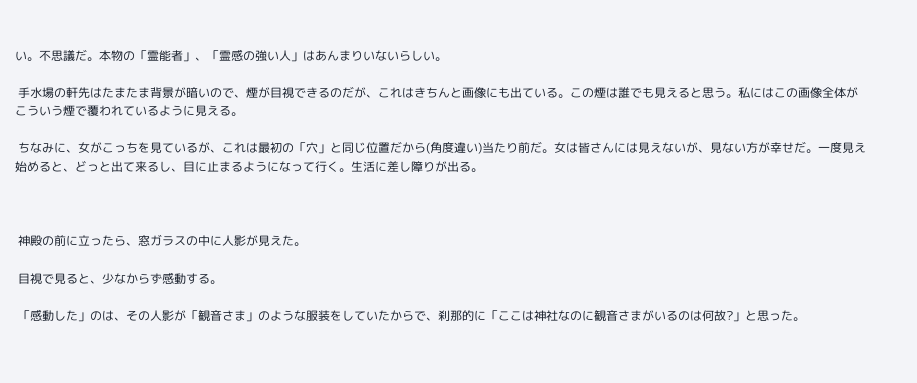い。不思議だ。本物の「霊能者」、「霊感の強い人」はあんまりいないらしい。

 手水場の軒先はたまたま背景が暗いので、煙が目視できるのだが、これはきちんと画像にも出ている。この煙は誰でも見えると思う。私にはこの画像全体がこういう煙で覆われているように見える。

 ちなみに、女がこっちを見ているが、これは最初の「穴」と同じ位置だから(角度違い)当たり前だ。女は皆さんには見えないが、見ない方が幸せだ。一度見え始めると、どっと出て来るし、目に止まるようになって行く。生活に差し障りが出る。



 神殿の前に立ったら、窓ガラスの中に人影が見えた。

 目視で見ると、少なからず感動する。

 「感動した」のは、その人影が「観音さま」のような服装をしていたからで、刹那的に「ここは神社なのに観音さまがいるのは何故?」と思った。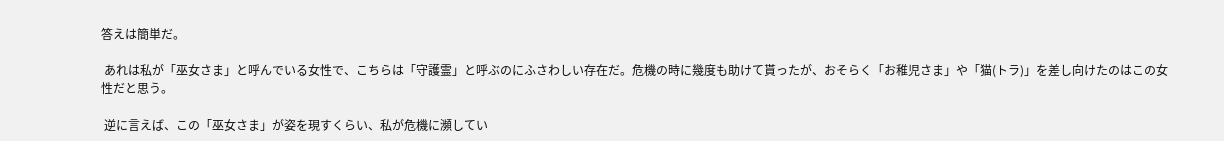答えは簡単だ。

 あれは私が「巫女さま」と呼んでいる女性で、こちらは「守護霊」と呼ぶのにふさわしい存在だ。危機の時に幾度も助けて貰ったが、おそらく「お稚児さま」や「猫(トラ)」を差し向けたのはこの女性だと思う。

 逆に言えば、この「巫女さま」が姿を現すくらい、私が危機に瀕してい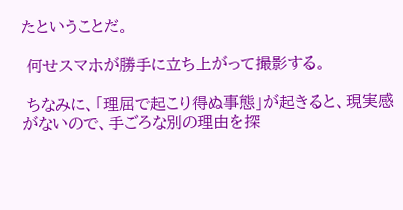たということだ。

 何せスマホが勝手に立ち上がって撮影する。

 ちなみに、「理屈で起こり得ぬ事態」が起きると、現実感がないので、手ごろな別の理由を探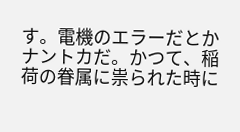す。電機のエラーだとかナントカだ。かつて、稲荷の眷属に祟られた時に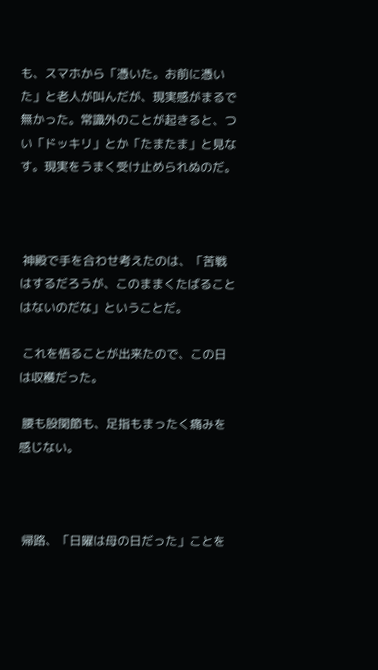も、スマホから「憑いた。お前に憑いた」と老人が叫んだが、現実感がまるで無かった。常識外のことが起きると、つい「ドッキリ」とか「たまたま」と見なす。現実をうまく受け止められぬのだ。



 神殿で手を合わせ考えたのは、「苦戦はするだろうが、このままくたばることはないのだな」ということだ。

 これを悟ることが出来たので、この日は収穫だった。

 腰も股関節も、足指もまったく痛みを感じない。



 帰路、「日曜は母の日だった」ことを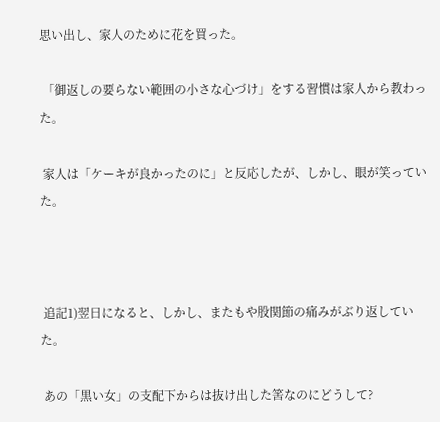思い出し、家人のために花を買った。

 「御返しの要らない範囲の小さな心づけ」をする習慣は家人から教わった。

 家人は「ケーキが良かったのに」と反応したが、しかし、眼が笑っていた。



 追記1)翌日になると、しかし、またもや股関節の痛みがぶり返していた。

 あの「黒い女」の支配下からは抜け出した筈なのにどうして?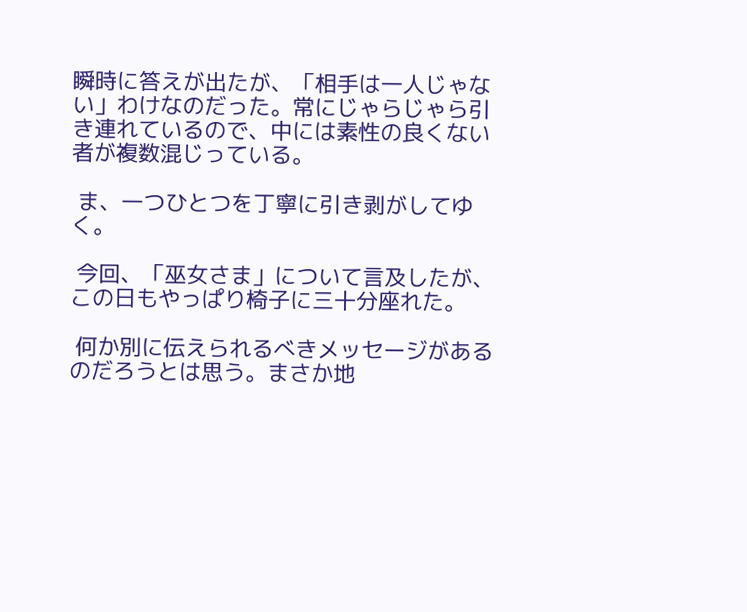瞬時に答えが出たが、「相手は一人じゃない」わけなのだった。常にじゃらじゃら引き連れているので、中には素性の良くない者が複数混じっている。

 ま、一つひとつを丁寧に引き剥がしてゆく。

 今回、「巫女さま」について言及したが、この日もやっぱり椅子に三十分座れた。

 何か別に伝えられるべきメッセージがあるのだろうとは思う。まさか地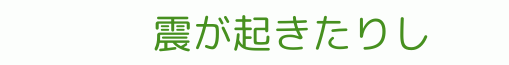震が起きたりし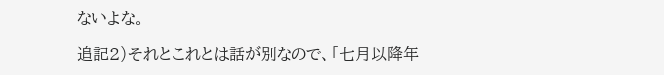ないよな。

追記2)それとこれとは話が別なので、「七月以降年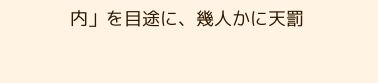内」を目途に、幾人かに天罰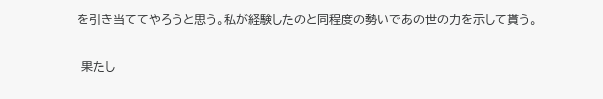を引き当ててやろうと思う。私が経験したのと同程度の勢いであの世の力を示して貰う。

 果たし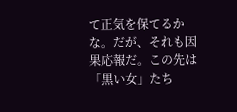て正気を保てるかな。だが、それも因果応報だ。この先は「黒い女」たち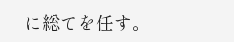に総てを任す。